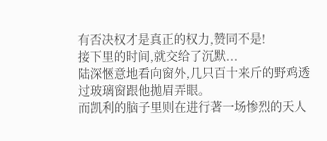有否决权才是真正的权力,赞同不是!
接下里的时间,就交给了沉默...
陆深愜意地看向窗外,几只百十来斤的野鸡透过玻璃窗跟他拋眉弄眼。
而凯利的脑子里则在进行著一场惨烈的天人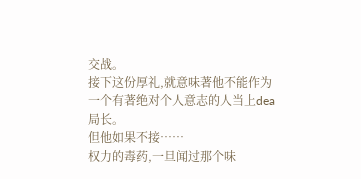交战。
接下这份厚礼,就意味著他不能作为一个有著绝对个人意志的人当上dea局长。
但他如果不接……
权力的毒药,一旦闻过那个味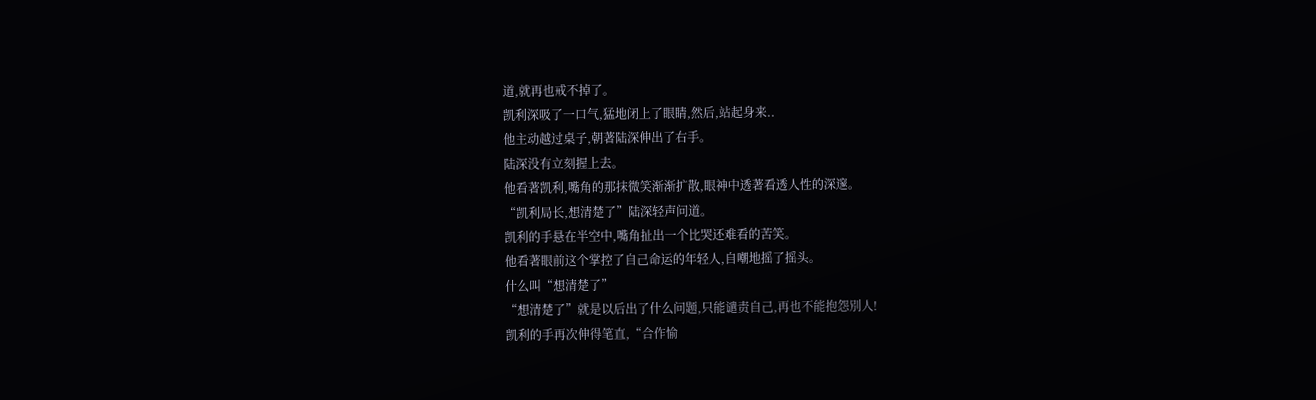道,就再也戒不掉了。
凯利深吸了一口气,猛地闭上了眼睛,然后,站起身来..
他主动越过桌子,朝著陆深伸出了右手。
陆深没有立刻握上去。
他看著凯利,嘴角的那抹微笑渐渐扩散,眼神中透著看透人性的深邃。
“凯利局长,想清楚了”陆深轻声问道。
凯利的手悬在半空中,嘴角扯出一个比哭还难看的苦笑。
他看著眼前这个掌控了自己命运的年轻人,自嘲地摇了摇头。
什么叫“想清楚了”
“想清楚了”就是以后出了什么问题,只能谴责自己,再也不能抱怨別人!
凯利的手再次伸得笔直,“合作愉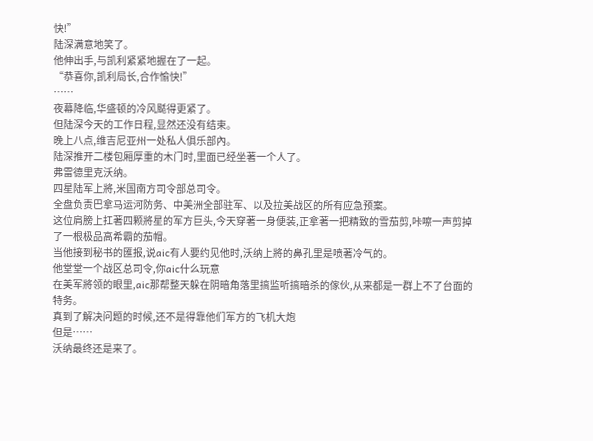快!”
陆深满意地笑了。
他伸出手,与凯利紧紧地握在了一起。
“恭喜你,凯利局长,合作愉快!”
……
夜幕降临,华盛顿的冷风颳得更紧了。
但陆深今天的工作日程,显然还没有结束。
晚上八点,维吉尼亚州一处私人俱乐部內。
陆深推开二楼包厢厚重的木门时,里面已经坐著一个人了。
弗雷德里克沃纳。
四星陆军上將,米国南方司令部总司令。
全盘负责巴拿马运河防务、中美洲全部驻军、以及拉美战区的所有应急预案。
这位肩膀上扛著四颗將星的军方巨头,今天穿著一身便装,正拿著一把精致的雪茄剪,咔嚓一声剪掉了一根极品高希霸的茄帽。
当他接到秘书的匯报,说aic有人要约见他时,沃纳上將的鼻孔里是喷著冷气的。
他堂堂一个战区总司令,你aic什么玩意
在美军將领的眼里,aic那帮整天躲在阴暗角落里搞监听搞暗杀的傢伙,从来都是一群上不了台面的特务。
真到了解决问题的时候,还不是得靠他们军方的飞机大炮
但是……
沃纳最终还是来了。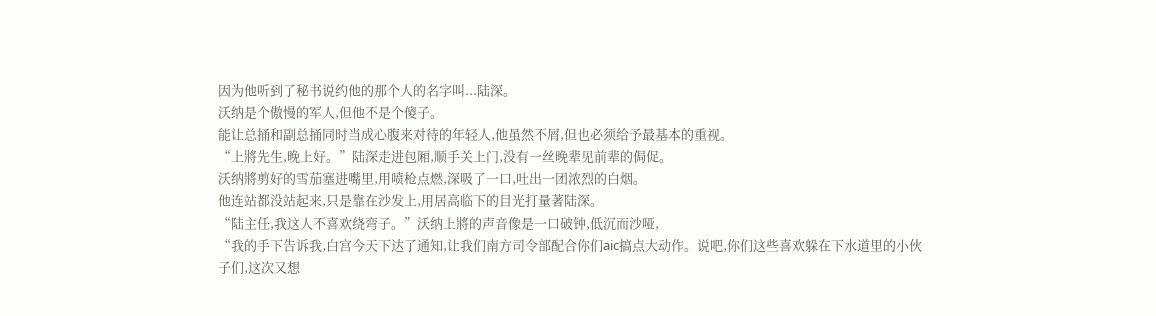因为他听到了秘书说约他的那个人的名字叫...陆深。
沃纳是个傲慢的军人,但他不是个傻子。
能让总捅和副总捅同时当成心腹来对待的年轻人,他虽然不屑,但也必须给予最基本的重视。
“上將先生,晚上好。”陆深走进包厢,顺手关上门,没有一丝晚辈见前辈的侷促。
沃纳將剪好的雪茄塞进嘴里,用喷枪点燃,深吸了一口,吐出一团浓烈的白烟。
他连站都没站起来,只是靠在沙发上,用居高临下的目光打量著陆深。
“陆主任,我这人不喜欢绕弯子。”沃纳上將的声音像是一口破钟,低沉而沙哑,
“我的手下告诉我,白宫今天下达了通知,让我们南方司令部配合你们aic搞点大动作。说吧,你们这些喜欢躲在下水道里的小伙子们,这次又想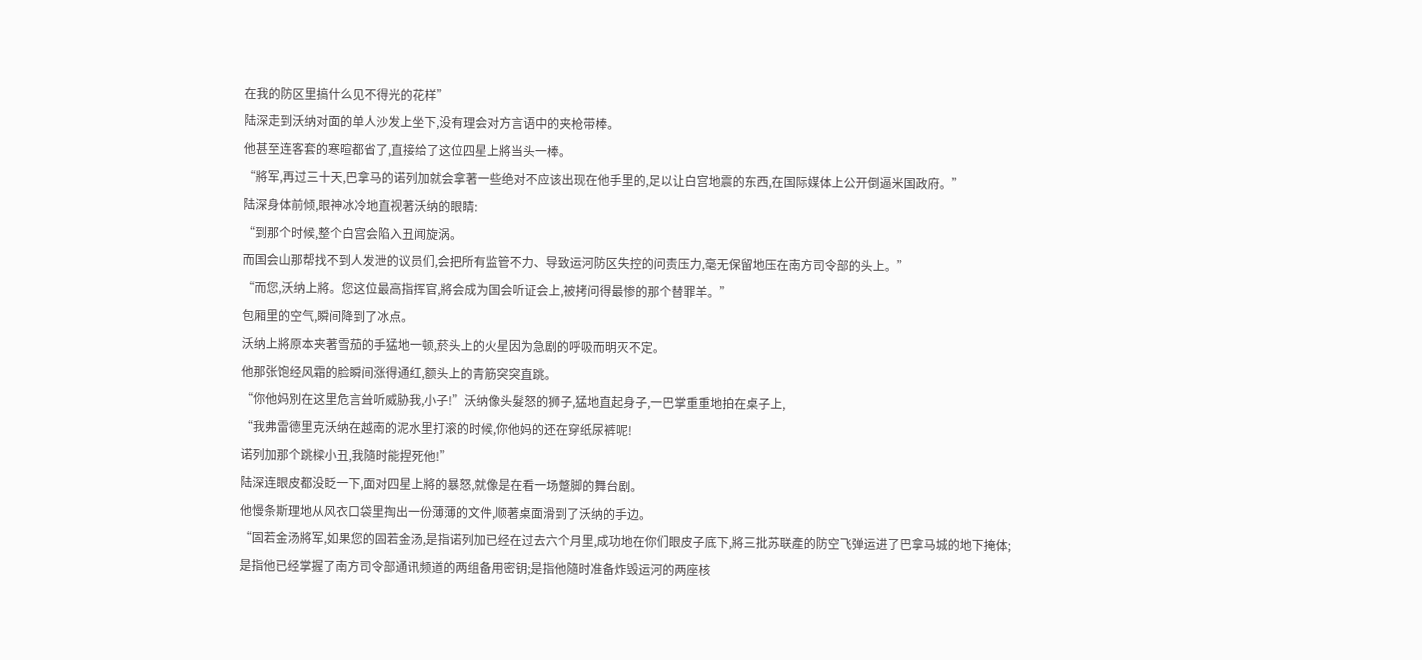在我的防区里搞什么见不得光的花样”
陆深走到沃纳对面的单人沙发上坐下,没有理会对方言语中的夹枪带棒。
他甚至连客套的寒暄都省了,直接给了这位四星上將当头一棒。
“將军,再过三十天,巴拿马的诺列加就会拿著一些绝对不应该出现在他手里的,足以让白宫地震的东西,在国际媒体上公开倒逼米国政府。”
陆深身体前倾,眼神冰冷地直视著沃纳的眼睛:
“到那个时候,整个白宫会陷入丑闻旋涡。
而国会山那帮找不到人发泄的议员们,会把所有监管不力、导致运河防区失控的问责压力,毫无保留地压在南方司令部的头上。”
“而您,沃纳上將。您这位最高指挥官,將会成为国会听证会上,被拷问得最惨的那个替罪羊。”
包厢里的空气,瞬间降到了冰点。
沃纳上將原本夹著雪茄的手猛地一顿,菸头上的火星因为急剧的呼吸而明灭不定。
他那张饱经风霜的脸瞬间涨得通红,额头上的青筋突突直跳。
“你他妈別在这里危言耸听威胁我,小子!”沃纳像头髮怒的狮子,猛地直起身子,一巴掌重重地拍在桌子上,
“我弗雷德里克沃纳在越南的泥水里打滚的时候,你他妈的还在穿纸尿裤呢!
诺列加那个跳樑小丑,我隨时能捏死他!”
陆深连眼皮都没眨一下,面对四星上將的暴怒,就像是在看一场蹩脚的舞台剧。
他慢条斯理地从风衣口袋里掏出一份薄薄的文件,顺著桌面滑到了沃纳的手边。
“固若金汤將军,如果您的固若金汤,是指诺列加已经在过去六个月里,成功地在你们眼皮子底下,將三批苏联產的防空飞弹运进了巴拿马城的地下掩体;是指他已经掌握了南方司令部通讯频道的两组备用密钥;是指他隨时准备炸毁运河的两座核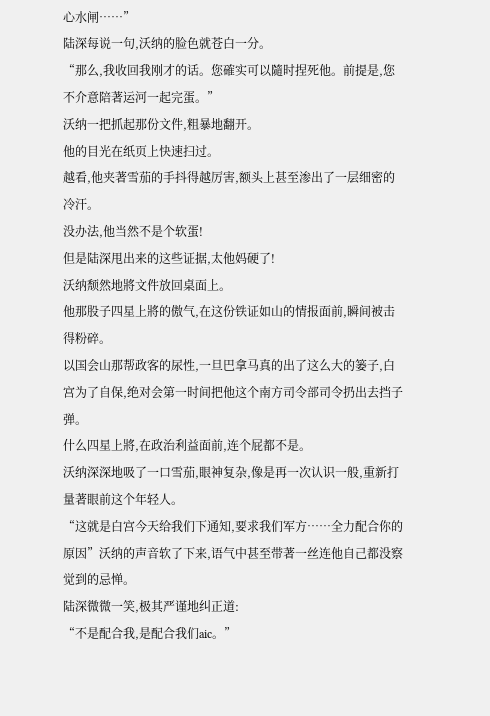心水闸……”
陆深每说一句,沃纳的脸色就苍白一分。
“那么,我收回我刚才的话。您確实可以隨时捏死他。前提是,您不介意陪著运河一起完蛋。”
沃纳一把抓起那份文件,粗暴地翻开。
他的目光在纸页上快速扫过。
越看,他夹著雪茄的手抖得越厉害,额头上甚至渗出了一层细密的冷汗。
没办法,他当然不是个软蛋!
但是陆深甩出来的这些证据,太他妈硬了!
沃纳颓然地將文件放回桌面上。
他那股子四星上將的傲气,在这份铁证如山的情报面前,瞬间被击得粉碎。
以国会山那帮政客的尿性,一旦巴拿马真的出了这么大的篓子,白宫为了自保,绝对会第一时间把他这个南方司令部司令扔出去挡子弹。
什么四星上將,在政治利益面前,连个屁都不是。
沃纳深深地吸了一口雪茄,眼神复杂,像是再一次认识一般,重新打量著眼前这个年轻人。
“这就是白宫今天给我们下通知,要求我们军方……全力配合你的原因”沃纳的声音软了下来,语气中甚至带著一丝连他自己都没察觉到的忌惮。
陆深微微一笑,极其严谨地纠正道:
“不是配合我,是配合我们aic。”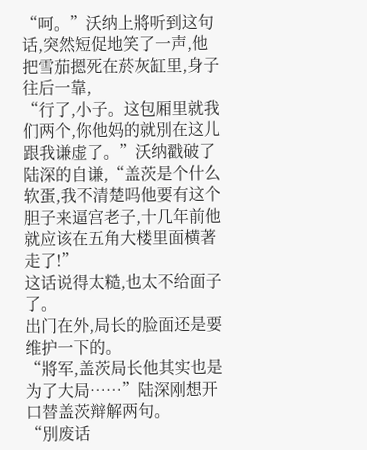“呵。”沃纳上將听到这句话,突然短促地笑了一声,他把雪茄摁死在菸灰缸里,身子往后一靠,
“行了,小子。这包厢里就我们两个,你他妈的就別在这儿跟我谦虚了。”沃纳戳破了陆深的自谦,“盖茨是个什么软蛋,我不清楚吗他要有这个胆子来逼宫老子,十几年前他就应该在五角大楼里面横著走了!”
这话说得太糙,也太不给面子了。
出门在外,局长的脸面还是要维护一下的。
“將军,盖茨局长他其实也是为了大局……”陆深刚想开口替盖茨辩解两句。
“別废话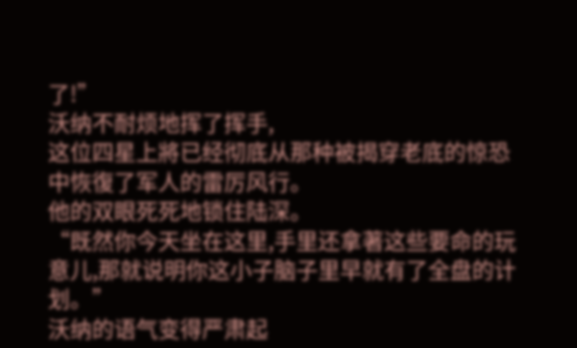了!”
沃纳不耐烦地挥了挥手,
这位四星上將已经彻底从那种被揭穿老底的惊恐中恢復了军人的雷厉风行。
他的双眼死死地锁住陆深。
“既然你今天坐在这里,手里还拿著这些要命的玩意儿,那就说明你这小子脑子里早就有了全盘的计划。”
沃纳的语气变得严肃起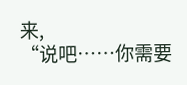来,
“说吧……你需要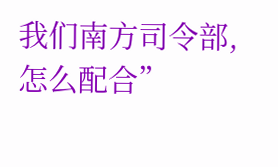我们南方司令部,怎么配合”